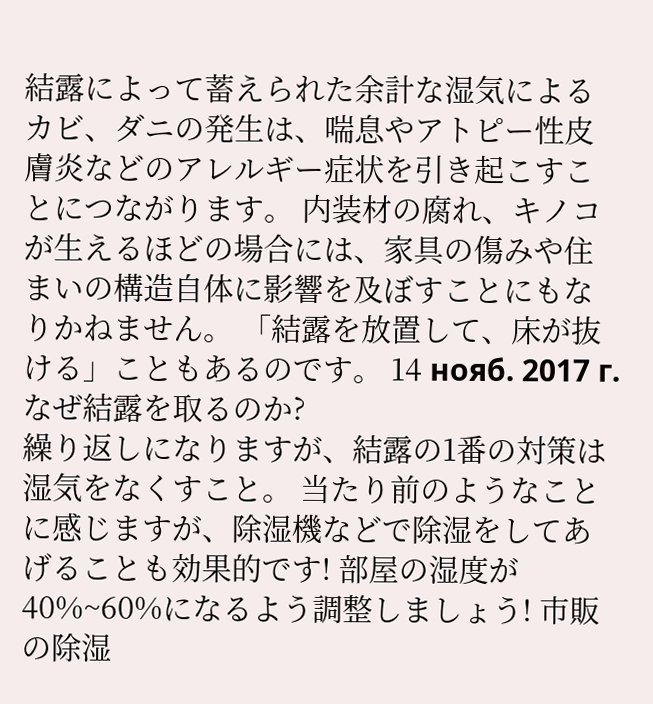結露によって蓄えられた余計な湿気によるカビ、ダニの発生は、喘息やアトピー性皮膚炎などのアレルギー症状を引き起こすことにつながります。 内装材の腐れ、キノコが生えるほどの場合には、家具の傷みや住まいの構造自体に影響を及ぼすことにもなりかねません。 「結露を放置して、床が抜ける」こともあるのです。 14 нояб. 2017 г.
なぜ結露を取るのか?
繰り返しになりますが、結露の1番の対策は湿気をなくすこと。 当たり前のようなことに感じますが、除湿機などで除湿をしてあげることも効果的です! 部屋の湿度が40%~60%になるよう調整しましょう! 市販の除湿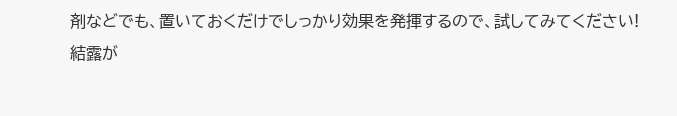剤などでも、置いておくだけでしっかり効果を発揮するので、試してみてください!
結露が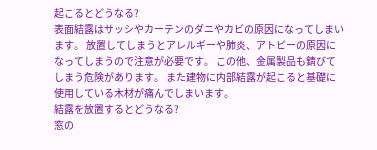起こるとどうなる?
表面結露はサッシやカーテンのダニやカビの原因になってしまいます。 放置してしまうとアレルギーや肺炎、アトピーの原因になってしまうので注意が必要です。 この他、金属製品も錆びてしまう危険があります。 また建物に内部結露が起こると基礎に使用している木材が痛んでしまいます。
結露を放置するとどうなる?
窓の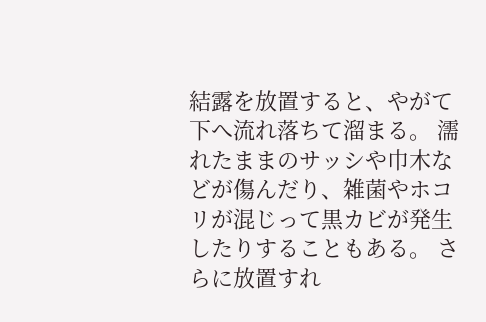結露を放置すると、やがて下へ流れ落ちて溜まる。 濡れたままのサッシや巾木などが傷んだり、雑菌やホコリが混じって黒カビが発生したりすることもある。 さらに放置すれ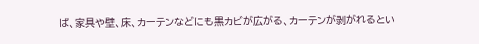ば、家具や壁、床、カーテンなどにも黒カビが広がる、カーテンが剥がれるとい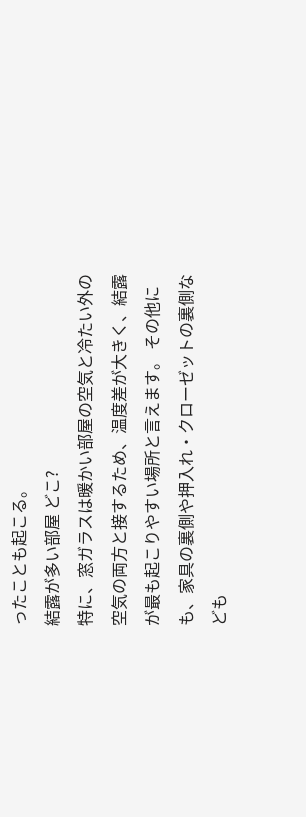ったことも起こる。
結露が多い部屋 どこ?
特に、窓ガラスは暖かい部屋の空気と冷たい外の空気の両方と接するため、温度差が大きく、結露が最も起こりやすい場所と言えます。 その他にも、家具の裏側や押入れ・クローゼットの裏側なども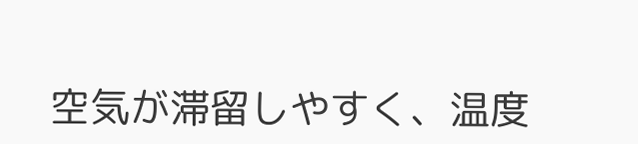空気が滞留しやすく、温度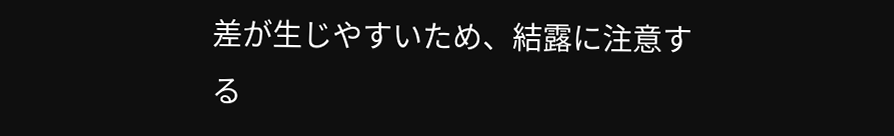差が生じやすいため、結露に注意する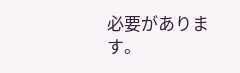必要があります。